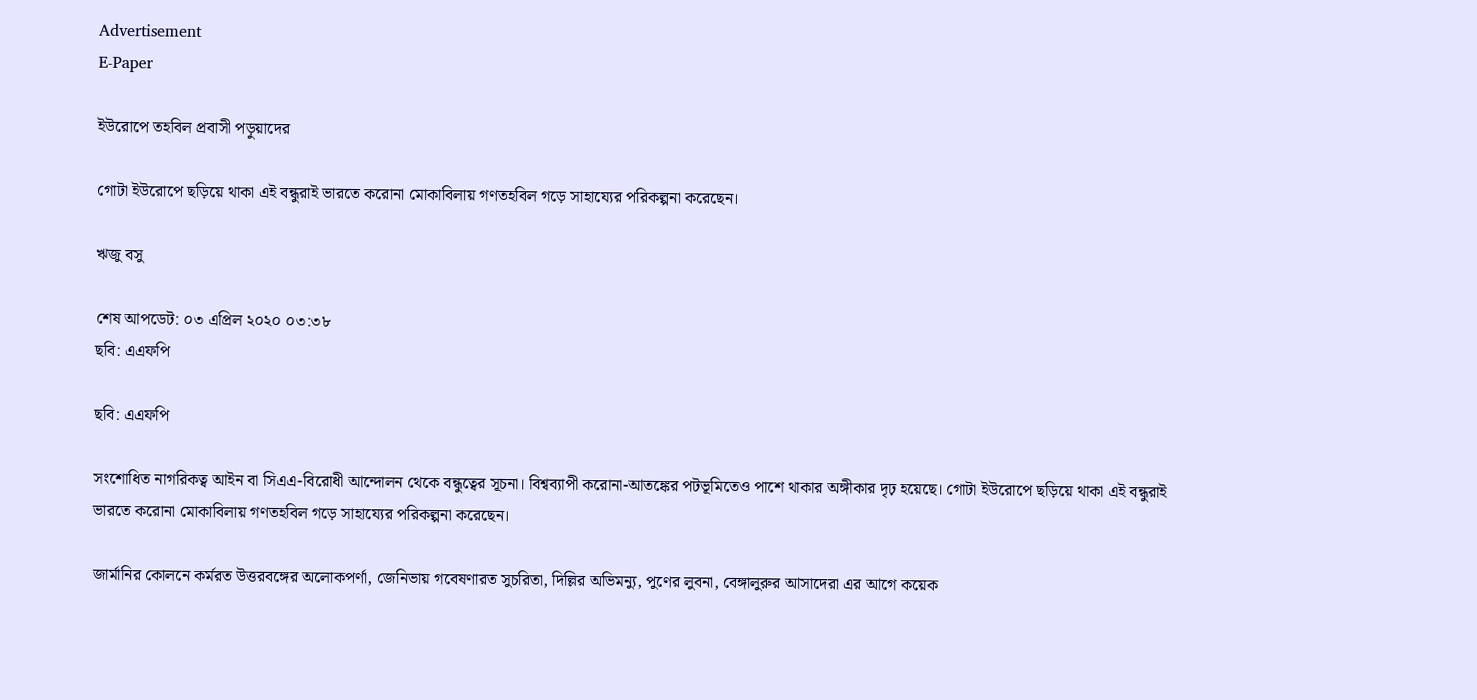Advertisement
E-Paper

ইউরোপে তহবিল প্রবাসী পড়ুয়াদের

গোটা ইউরোপে ছড়িয়ে থাকা এই বন্ধুরাই ভারতে করোনা মোকাবিলায় গণতহবিল গড়ে সাহায্যের পরিকল্পনা করেছেন।

ঋজু বসু

শেষ আপডেট: ০৩ এপ্রিল ২০২০ ০৩:৩৮
ছবি: এএফপি

ছবি: এএফপি

সংশোধিত নাগরিকত্ব আইন বা সিএএ-বিরোধী আন্দোলন থেকে বন্ধুত্বের সূচনা। বিশ্বব্যাপী করোনা-আতঙ্কের পটভূমিতেও পাশে থাকার অঙ্গীকার দৃঢ় হয়েছে। গোটা ইউরোপে ছড়িয়ে থাকা এই বন্ধুরাই ভারতে করোনা মোকাবিলায় গণতহবিল গড়ে সাহায্যের পরিকল্পনা করেছেন।

জার্মানির কোলনে কর্মরত উত্তরবঙ্গের অলোকপর্ণা, জেনিভায় গবেষণারত সুচরিতা, দিল্লির অভিমন্যু, পুণের লুবনা, বেঙ্গালুরুর আসাদেরা এর আগে কয়েক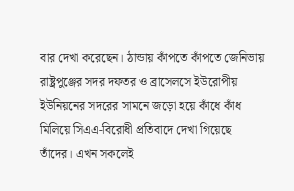বার দেখা করেছেন। ঠান্ডায় কাঁপতে কাঁপতে জেনিভায় রাষ্ট্রপুঞ্জের সদর দফতর ও ব্রাসেলসে ইউরোপীয় ইউনিয়নের সদরের সামনে জড়ো হয়ে কাঁধে কাঁধ মিলিয়ে সিএএ-বিরোধী প্রতিবাদে দেখা গিয়েছে তাঁদের। এখন সকলেই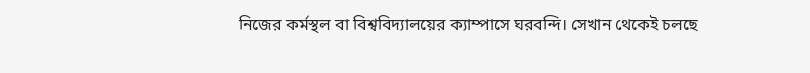নিজের কর্মস্থল বা বিশ্ববিদ্যালয়ের ক্যাম্পাসে ঘরবন্দি। সেখান থেকেই চলছে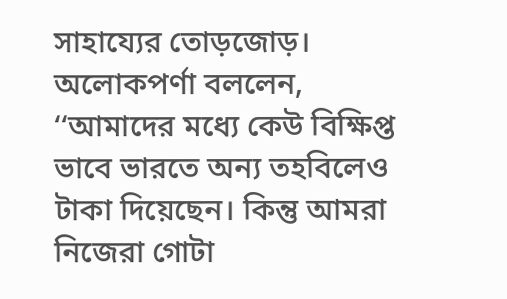সাহায্যের তোড়জোড়। অলোকপর্ণা বললেন, ‘‘আমাদের মধ্যে কেউ বিক্ষিপ্ত ভাবে ভারতে অন্য তহবিলেও টাকা দিয়েছেন। কিন্তু আমরা নিজেরা গোটা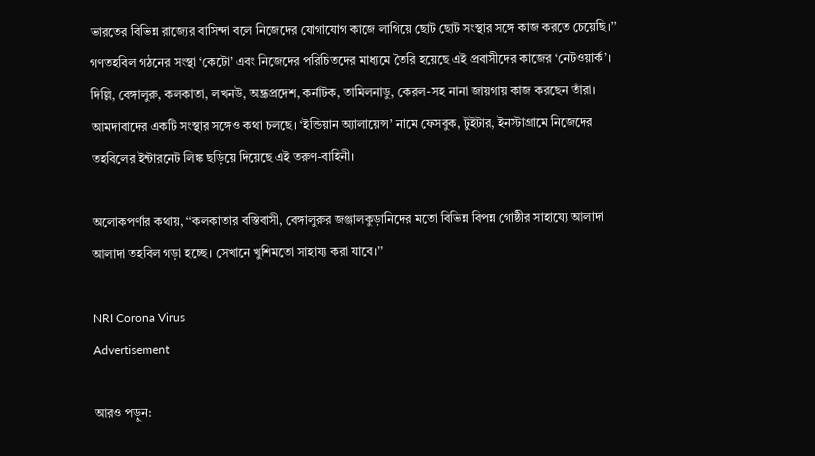ভারতের বিভিন্ন রাজ্যের বাসিন্দা বলে নিজেদের যোগাযোগ কাজে লাগিয়ে ছোট ছোট সংস্থার সঙ্গে কাজ করতে চেয়েছি।’’ গণতহবিল গঠনের সংস্থা ‘কেটো’ এবং নিজেদের পরিচিতদের মাধ্যমে তৈরি হয়েছে এই প্রবাসীদের কাজের ‘নেটওয়ার্ক’। দিল্লি, বেঙ্গালুরু, কলকাতা, লখনউ, অন্ধ্রপ্রদেশ, কর্নাটক, তামিলনাডু, কেরল-সহ নানা জায়গায় কাজ করছেন তাঁরা। আমদাবাদের একটি সংস্থার সঙ্গেও কথা চলছে। ‘ইন্ডিয়ান অ্যালায়েন্স’ নামে ফেসবুক, টুইটার, ইনস্টাগ্রামে নিজেদের তহবিলের ইন্টারনেট লিঙ্ক ছড়িয়ে দিয়েছে এই তরুণ-বাহিনী।

অলোকপর্ণার কথায়, ‘‘কলকাতার বস্তিবাসী, বেঙ্গালুরুর জঞ্জালকুড়ানিদের মতো বিভিন্ন বিপন্ন গোষ্ঠীর সাহায্যে আলাদা আলাদা তহবিল গড়া হচ্ছে। সেখানে খুশিমতো সাহায্য করা যাবে।’’

NRI Corona Virus
Advertisement

আরও পড়ুন: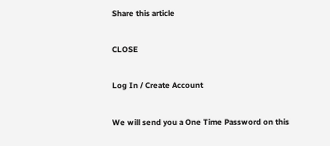Share this article

CLOSE

Log In / Create Account

We will send you a One Time Password on this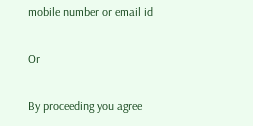mobile number or email id

Or

By proceeding you agree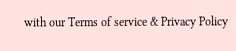with our Terms of service & Privacy Policy